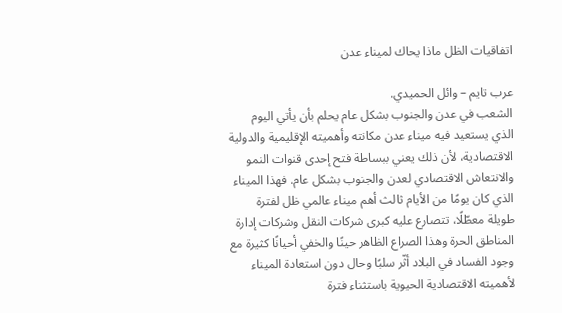اتفاقيات الظل ماذا يحاك لميناء عدن

عرب تايم – وائل الحميدي.
الشعب في عدن والجنوب بشكل عام يحلم بأن يأتي اليوم الذي يستعيد فيه ميناء عدن مكانته وأهميته الإقليمية والدولية الاقتصادية، لأن ذلك يعني ببساطة فتح إحدى قنوات النمو والانتعاش الاقتصادي لعدن والجنوب بشكل عام. فهذا الميناء الذي كان يومًا من الأيام ثالث أهم ميناء عالمي ظل لفترة طويلة معطّلًا، تتصارع عليه كبرى شركات النقل وشركات إدارة المناطق الحرة وهذا الصراع الظاهر حينًا والخفي أحيانًا كثيرة مع وجود الفساد في البلاد أثّر سلبًا وحال دون استعادة الميناء لأهميته الاقتصادية الحيوية باستثناء فترة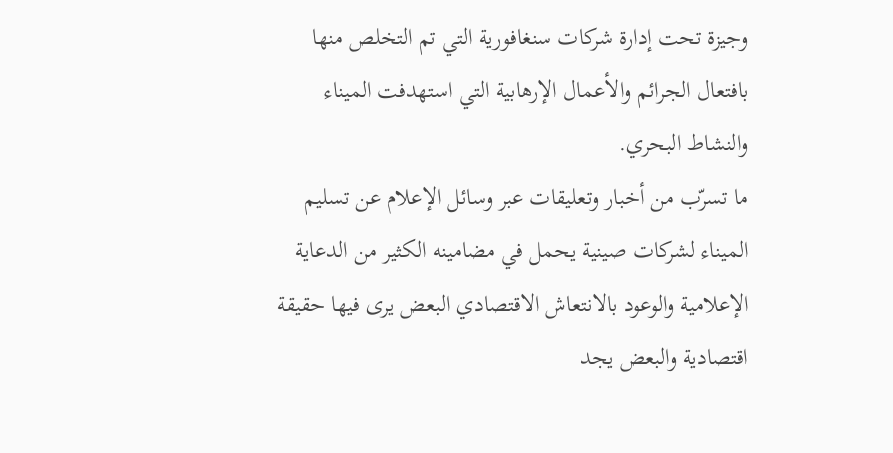وجيزة تحت إدارة شركات سنغافورية التي تم التخلص منها بافتعال الجرائم والأعمال الإرهابية التي استهدفت الميناء والنشاط البحري.
ما تسرّب من أخبار وتعليقات عبر وسائل الإعلام عن تسليم الميناء لشركات صينية يحمل في مضامينه الكثير من الدعاية الإعلامية والوعود بالانتعاش الاقتصادي البعض يرى فيها حقيقة اقتصادية والبعض يجد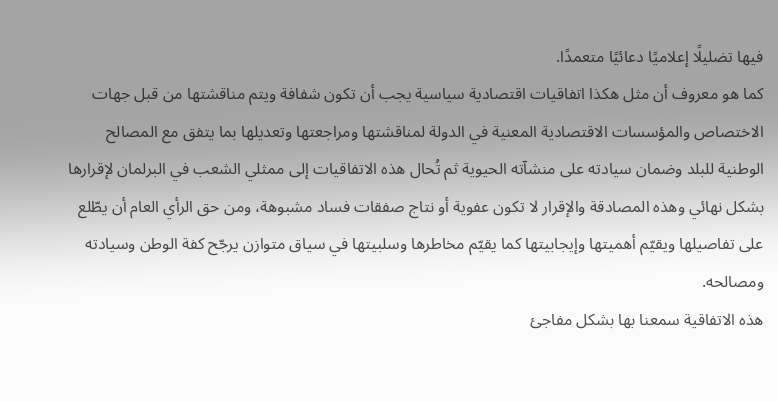فيها تضليلًا إعلاميًا دعائيًا متعمدًا.
كما هو معروف أن مثل هكذا اتفاقيات اقتصادية سياسية يجب أن تكون شفافة ويتم مناقشتها من قبل جهات الاختصاص والمؤسسات الاقتصادية المعنية في الدولة لمناقشتها ومراجعتها وتعديلها بما يتفق مع المصالح الوطنية للبلد وضمان سيادته على منشآته الحيوية ثم تُحال هذه الاتفاقيات إلى ممثلي الشعب في البرلمان لإقرارها بشكل نهائي وهذه المصادقة والإقرار لا تكون عفوية أو نتاج صفقات فساد مشبوهة، ومن حق الرأي العام أن يطّلع على تفاصيلها ويقيّم أهميتها وإيجابيتها كما يقيّم مخاطرها وسلبيتها في سياق متوازن يرجّح كفة الوطن وسيادته ومصالحه.
هذه الاتفاقية سمعنا بها بشكل مفاجئ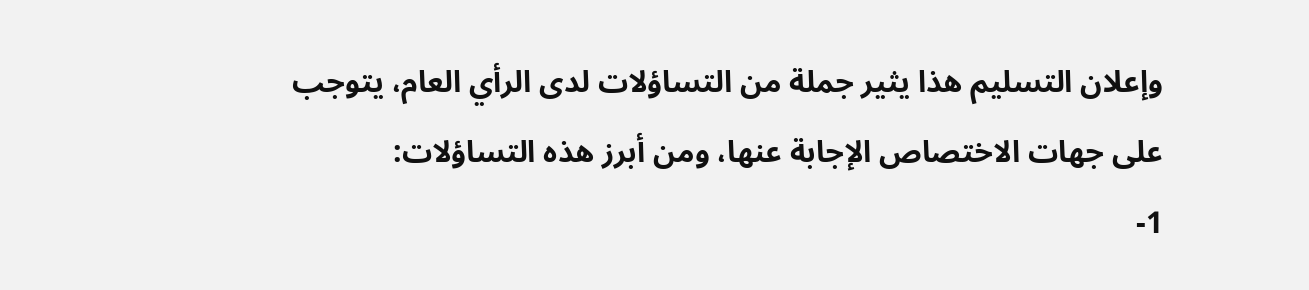وإعلان التسليم هذا يثير جملة من التساؤلات لدى الرأي العام، يتوجب على جهات الاختصاص الإجابة عنها، ومن أبرز هذه التساؤلات:
1-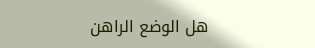هل الوضع الراهن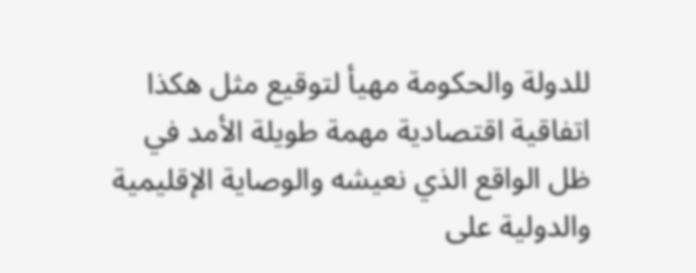للدولة والحكومة مهيأ لتوقيع مثل هكذا اتفاقية اقتصادية مهمة طويلة الأمد في ظل الواقع الذي نعيشه والوصاية الإقليمية والدولية على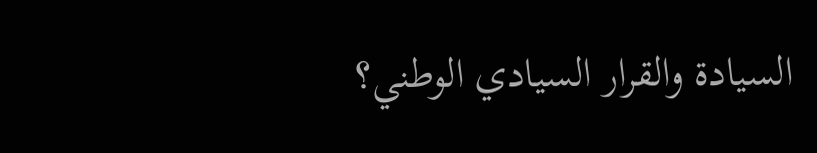السيادة والقرار السيادي الوطني؟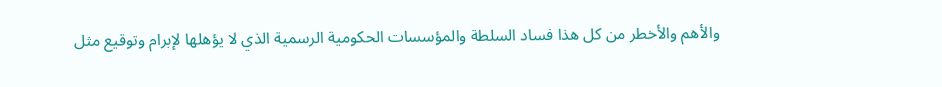والأهم والأخطر من كل هذا فساد السلطة والمؤسسات الحكومية الرسمية الذي لا يؤهلها لإبرام وتوقيع مثل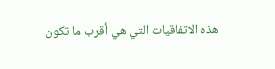هذه الاتفاقيات التي هي أقرب ما تكون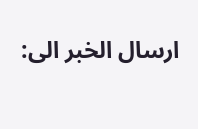ارسال الخبر الى: